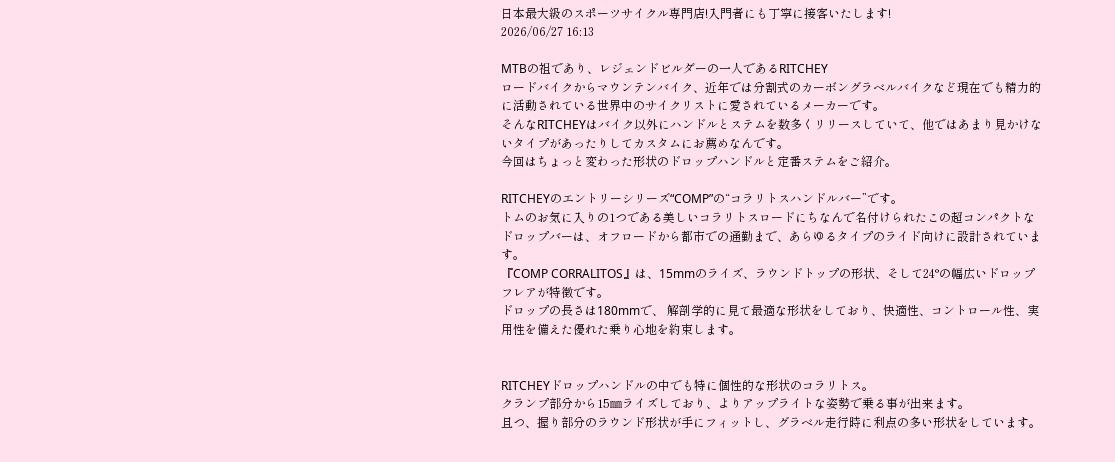日本最大級のスポーツサイクル専門店!入門者にも丁寧に接客いたします!
2026/06/27 16:13

MTBの祖であり、レジェンドビルダーの一人であるRITCHEY
ロードバイクからマウンテンバイク、近年では分割式のカーボングラベルバイクなど現在でも精力的に活動されている世界中のサイクリストに愛されているメーカーです。
そんなRITCHEYはバイク以外にハンドルとステムを数多くリリースしていて、他ではあまり見かけないタイプがあったりしてカスタムにお薦めなんです。
今回はちょっと変わった形状のドロップハンドルと定番ステムをご紹介。

RITCHEYのエントリーシリーズ“COMP”の“コラリトスハンドルバー”です。
トムのお気に入りの1つである美しいコラリトスロードにちなんで名付けられたこの超コンパクトなドロップバーは、オフロードから都市での通勤まで、あらゆるタイプのライド向けに設計されています。
『COMP CORRALITOS』は、15mmのライズ、ラウンドトップの形状、そして24°の幅広いドロップフレアが特徴です。
ドロップの長さは180mmで、 解剖学的に見て最適な形状をしており、快適性、コントロール性、実用性を備えた優れた乗り心地を約束します。


RITCHEYドロップハンドルの中でも特に個性的な形状のコラリトス。
クランプ部分から15㎜ライズしており、よりアップライトな姿勢で乗る事が出来ます。
且つ、握り部分のラウンド形状が手にフィットし、グラベル走行時に利点の多い形状をしています。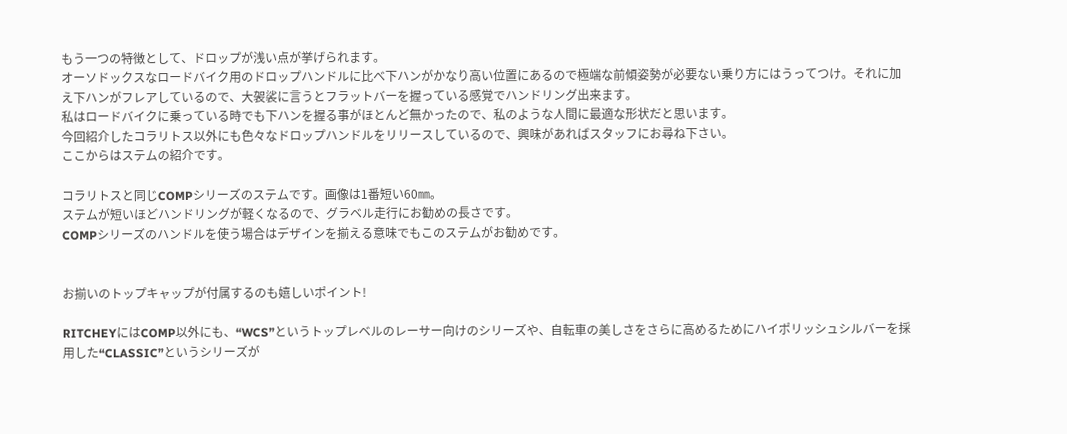もう一つの特徴として、ドロップが浅い点が挙げられます。
オーソドックスなロードバイク用のドロップハンドルに比べ下ハンがかなり高い位置にあるので極端な前傾姿勢が必要ない乗り方にはうってつけ。それに加え下ハンがフレアしているので、大袈裟に言うとフラットバーを握っている感覚でハンドリング出来ます。
私はロードバイクに乗っている時でも下ハンを握る事がほとんど無かったので、私のような人間に最適な形状だと思います。
今回紹介したコラリトス以外にも色々なドロップハンドルをリリースしているので、興味があればスタッフにお尋ね下さい。
ここからはステムの紹介です。

コラリトスと同じCOMPシリーズのステムです。画像は1番短い60㎜。
ステムが短いほどハンドリングが軽くなるので、グラベル走行にお勧めの長さです。
COMPシリーズのハンドルを使う場合はデザインを揃える意味でもこのステムがお勧めです。


お揃いのトップキャップが付属するのも嬉しいポイント!

RITCHEYにはCOMP以外にも、“WCS”というトップレベルのレーサー向けのシリーズや、自転車の美しさをさらに高めるためにハイポリッシュシルバーを採用した“CLASSIC”というシリーズが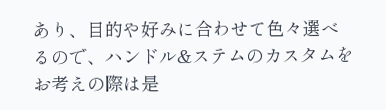あり、目的や好みに合わせて色々選べるので、ハンドル&ステムのカスタムをお考えの際は是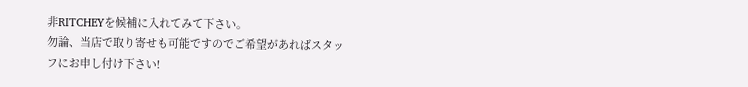非RITCHEYを候補に入れてみて下さい。
勿論、当店で取り寄せも可能ですのでご希望があればスタッフにお申し付け下さい!